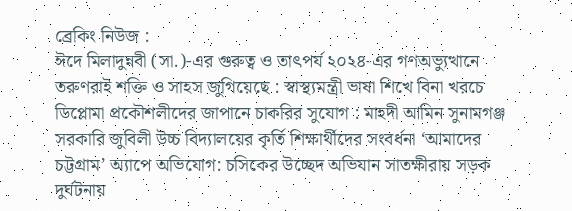ব্রেকিং নিউজ :
ঈদে মিলাদুন্নবী (সা.)-এর গুরুত্ব ও তাৎপর্য ২০২৪-এর গণঅভ্যুত্থানে তরুণরাই শক্তি ও সাহস জুগিয়েছে : স্বাস্থ্যমন্ত্রী ভাষা শিখে বিনা খরচে ডিপ্লোমা প্রকৌশলীদের জাপানে চাকরির সুযোগ : মাহদী আমিন সুনামগঞ্জ সরকারি জুবিলী উচ্চ বিদ্যালয়ের কৃর্তি শিক্ষার্থীদের সংবর্ধনা ‘আমাদের চট্টগ্রাম’ অ্যাপে অভিযোগ: চসিকের উচ্ছেদ অভিযান সাতক্ষীরায় সড়ক দুর্ঘটনায়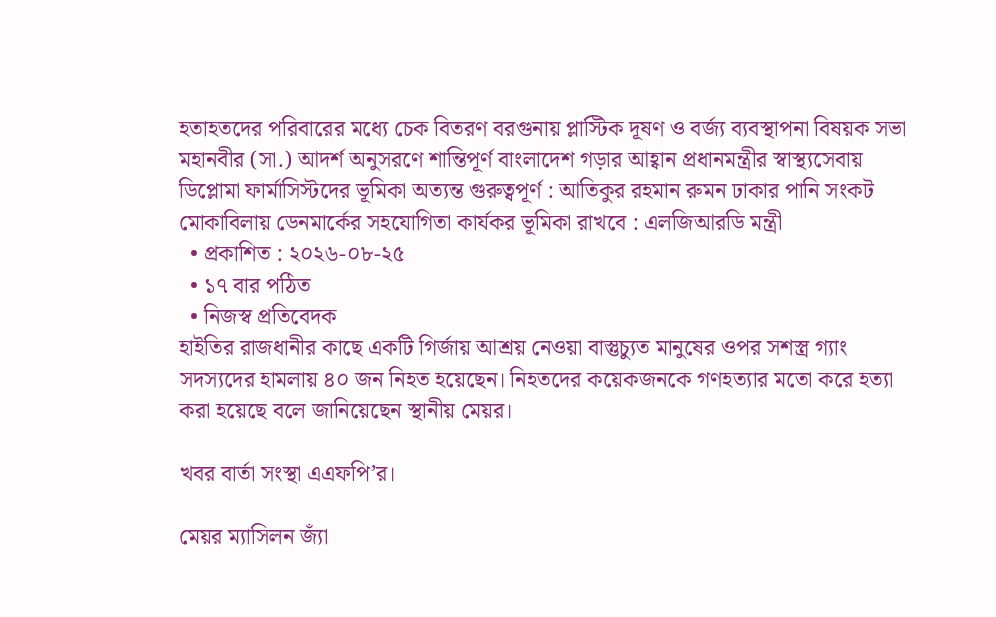হতাহতদের পরিবারের মধ্যে চেক বিতরণ বরগুনায় প্লাস্টিক দূষণ ও বর্জ্য ব্যবস্থাপনা বিষয়ক সভা মহানবীর (সা.) আদর্শ অনুসরণে শান্তিপূর্ণ বাংলাদেশ গড়ার আহ্বান প্রধানমন্ত্রীর স্বাস্থ্যসেবায় ডিপ্লোমা ফার্মাসিস্টদের ভূমিকা অত্যন্ত গুরুত্বপূর্ণ : আতিকুর রহমান রুমন ঢাকার পানি সংকট মোকাবিলায় ডেনমার্কের সহযোগিতা কার্যকর ভূমিকা রাখবে : এলজিআরডি মন্ত্রী
  • প্রকাশিত : ২০২৬-০৮-২৫
  • ১৭ বার পঠিত
  • নিজস্ব প্রতিবেদক
হাইতির রাজধানীর কাছে একটি গির্জায় আশ্রয় নেওয়া বাস্তুচ্যুত মানুষের ওপর সশস্ত্র গ্যাং সদস্যদের হামলায় ৪০ জন নিহত হয়েছেন। নিহতদের কয়েকজনকে গণহত্যার মতো করে হত্যা করা হয়েছে বলে জানিয়েছেন স্থানীয় মেয়র।

খবর বার্তা সংস্থা এএফপি’র।

মেয়র ম্যাসিলন জ্যাঁ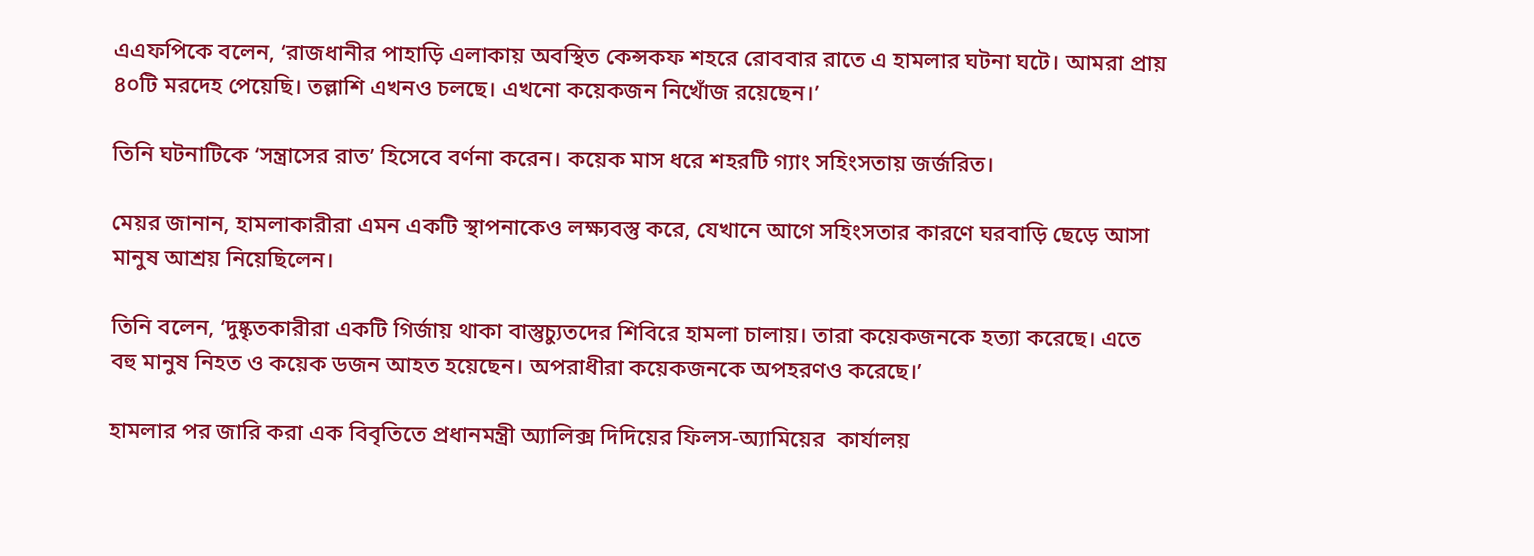এএফপিকে বলেন, ‘রাজধানীর পাহাড়ি এলাকায় অবস্থিত কেন্সকফ শহরে রোববার রাতে এ হামলার ঘটনা ঘটে। আমরা প্রায় ৪০টি মরদেহ পেয়েছি। তল্লাশি এখনও চলছে। এখনো কয়েকজন নিখোঁজ রয়েছেন।’

তিনি ঘটনাটিকে ‘সন্ত্রাসের রাত’ হিসেবে বর্ণনা করেন। কয়েক মাস ধরে শহরটি গ্যাং সহিংসতায় জর্জরিত।

মেয়র জানান, হামলাকারীরা এমন একটি স্থাপনাকেও লক্ষ্যবস্তু করে, যেখানে আগে সহিংসতার কারণে ঘরবাড়ি ছেড়ে আসা মানুষ আশ্রয় নিয়েছিলেন।

তিনি বলেন, ‘দুষ্কৃতকারীরা একটি গির্জায় থাকা বাস্তুচ্যুতদের শিবিরে হামলা চালায়। তারা কয়েকজনকে হত্যা করেছে। এতে বহু মানুষ নিহত ও কয়েক ডজন আহত হয়েছেন। অপরাধীরা কয়েকজনকে অপহরণও করেছে।’

হামলার পর জারি করা এক বিবৃতিতে প্রধানমন্ত্রী অ্যালিক্স দিদিয়ের ফিলস-অ্যামিয়ের  কার্যালয়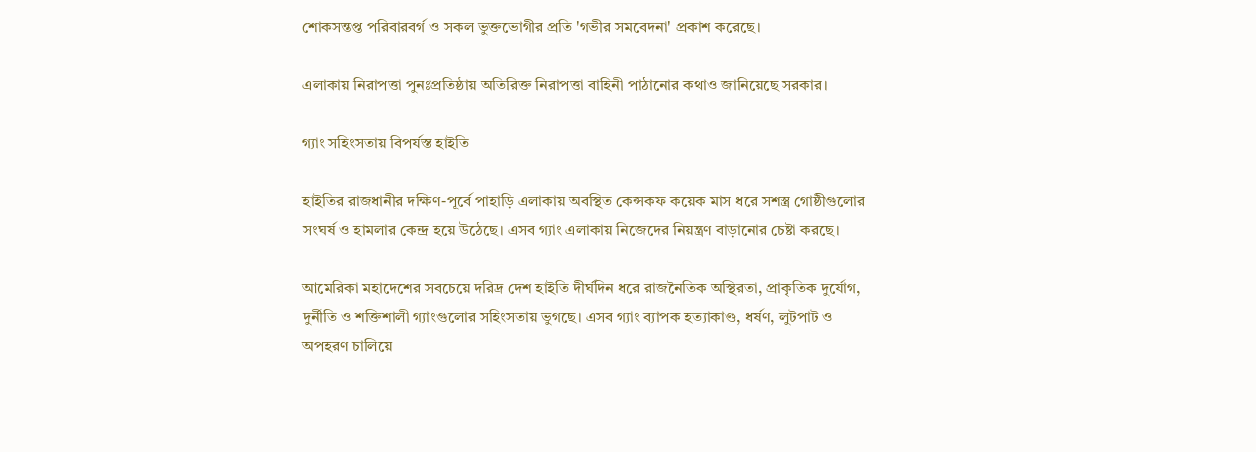শোকসন্তপ্ত পরিবারবর্গ ও সকল ভুক্তভোগীর প্রতি 'গভীর সমবেদনা' প্রকাশ করেছে।

এলাকায় নিরাপত্তা পুনঃপ্রতিষ্ঠায় অতিরিক্ত নিরাপত্তা বাহিনী পাঠানোর কথাও জানিয়েছে সরকার।

গ্যাং সহিংসতায় বিপর্যস্ত হাইতি

হাইতির রাজধানীর দক্ষিণ-পূর্বে পাহাড়ি এলাকায় অবস্থিত কেন্সকফ কয়েক মাস ধরে সশস্ত্র গোষ্ঠীগুলোর সংঘর্ষ ও হামলার কেন্দ্র হয়ে উঠেছে। এসব গ্যাং এলাকায় নিজেদের নিয়ন্ত্রণ বাড়ানোর চেষ্টা করছে।

আমেরিকা মহাদেশের সবচেয়ে দরিদ্র দেশ হাইতি দীর্ঘদিন ধরে রাজনৈতিক অস্থিরতা, প্রাকৃতিক দুর্যোগ, দুর্নীতি ও শক্তিশালী গ্যাংগুলোর সহিংসতায় ভুগছে। এসব গ্যাং ব্যাপক হত্যাকাণ্ড, ধর্ষণ, লুটপাট ও অপহরণ চালিয়ে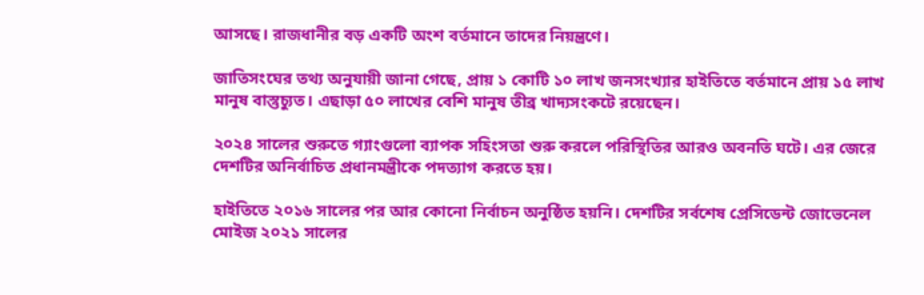আসছে। রাজধানীর বড় একটি অংশ বর্তমানে তাদের নিয়ন্ত্রণে।

জাতিসংঘের তথ্য অনুযায়ী জানা গেছে, প্রায় ১ কোটি ১০ লাখ জনসংখ্যার হাইতিতে বর্তমানে প্রায় ১৫ লাখ মানুষ বাস্তুচ্যুত। এছাড়া ৫০ লাখের বেশি মানুষ তীব্র খাদ্যসংকটে রয়েছেন।

২০২৪ সালের শুরুতে গ্যাংগুলো ব্যাপক সহিংসতা শুরু করলে পরিস্থিতির আরও অবনতি ঘটে। এর জেরে দেশটির অনির্বাচিত প্রধানমন্ত্রীকে পদত্যাগ করতে হয়।

হাইতিতে ২০১৬ সালের পর আর কোনো নির্বাচন অনুষ্ঠিত হয়নি। দেশটির সর্বশেষ প্রেসিডেন্ট জোভেনেল মোইজ ২০২১ সালের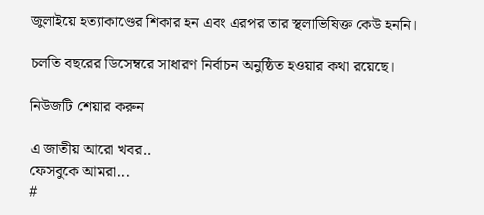জুলাইয়ে হত্যাকাণ্ডের শিকার হন এবং এরপর তার স্থলাভিষিক্ত কেউ হননি।

চলতি বছরের ডিসেম্বরে সাধারণ নির্বাচন অনুষ্ঠিত হওয়ার কথা রয়েছে।

নিউজটি শেয়ার করুন

এ জাতীয় আরো খবর..
ফেসবুকে আমরা...
#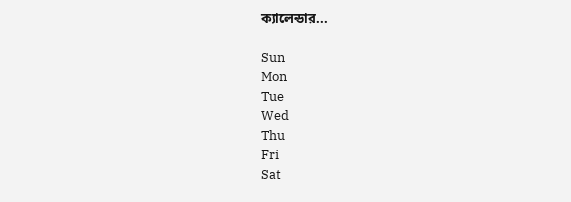ক্যালেন্ডার...

Sun
Mon
Tue
Wed
Thu
Fri
Sat